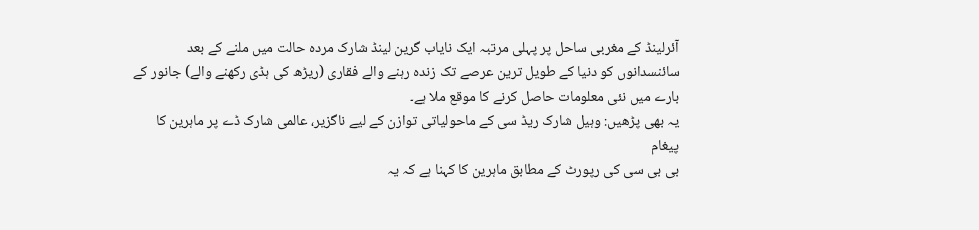آئرلینڈ کے مغربی ساحل پر پہلی مرتبہ ایک نایاب گرین لینڈ شارک مردہ حالت میں ملنے کے بعد سائنسدانوں کو دنیا کے طویل ترین عرصے تک زندہ رہنے والے فقاری (ریڑھ کی ہڈی رکھنے والے) جانور کے بارے میں نئی معلومات حاصل کرنے کا موقع ملا ہے۔
یہ بھی پڑھیں: وہیل شارک ریڈ سی کے ماحولیاتی توازن کے لیے ناگزیر، عالمی شارک ڈے پر ماہرین کا پیغام
بی بی سی کی رپورٹ کے مطابق ماہرین کا کہنا ہے کہ یہ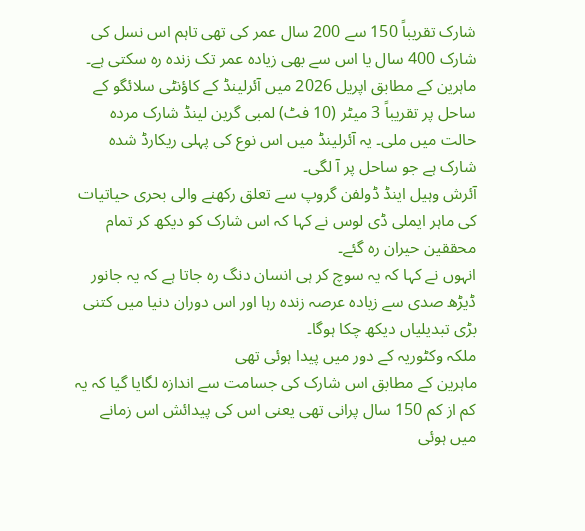شارک تقریباً 150 سے 200 سال عمر کی تھی تاہم اس نسل کی شارک 400 سال یا اس سے بھی زیادہ عمر تک زندہ رہ سکتی ہے۔
ماہرین کے مطابق اپریل 2026 میں آئرلینڈ کے کاؤنٹی سلائگو کے ساحل پر تقریباً 3 میٹر (10 فٹ) لمبی گرین لینڈ شارک مردہ حالت میں ملی۔ یہ آئرلینڈ میں اس نوع کی پہلی ریکارڈ شدہ شارک ہے جو ساحل پر آ لگی۔
آئرش وہیل اینڈ ڈولفن گروپ سے تعلق رکھنے والی بحری حیاتیات کی ماہر ایملی ڈی لوس نے کہا کہ اس شارک کو دیکھ کر تمام محققین حیران رہ گئے۔
انہوں نے کہا کہ یہ سوچ کر ہی انسان دنگ رہ جاتا ہے کہ یہ جانور ڈیڑھ صدی سے زیادہ عرصہ زندہ رہا اور اس دوران دنیا میں کتنی بڑی تبدیلیاں دیکھ چکا ہوگا۔
ملکہ وکٹوریہ کے دور میں پیدا ہوئی تھی
ماہرین کے مطابق اس شارک کی جسامت سے اندازہ لگایا گیا کہ یہ کم از کم 150 سال پرانی تھی یعنی اس کی پیدائش اس زمانے میں ہوئی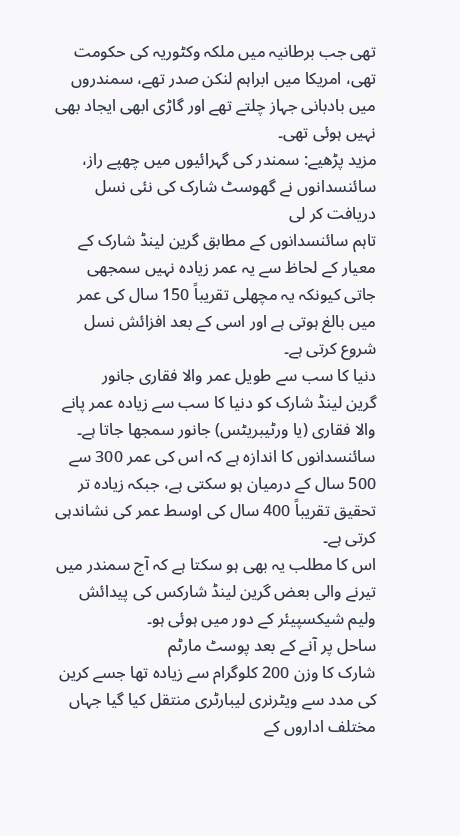تھی جب برطانیہ میں ملکہ وکٹوریہ کی حکومت تھی، امریکا میں ابراہم لنکن صدر تھے، سمندروں میں بادبانی جہاز چلتے تھے اور گاڑی ابھی ایجاد بھی نہیں ہوئی تھی۔
مزید پڑھیے: سمندر کی گہرائیوں میں چھپے راز، سائنسدانوں نے گھوسٹ شارک کی نئی نسل دریافت کر لی
تاہم سائنسدانوں کے مطابق گرین لینڈ شارک کے معیار کے لحاظ سے یہ عمر زیادہ نہیں سمجھی جاتی کیونکہ یہ مچھلی تقریباً 150 سال کی عمر میں بالغ ہوتی ہے اور اسی کے بعد افزائش نسل شروع کرتی ہے۔
دنیا کا سب سے طویل عمر والا فقاری جانور
گرین لینڈ شارک کو دنیا کا سب سے زیادہ عمر پانے والا فقاری (یا ورٹیبریٹس) جانور سمجھا جاتا ہے۔
سائنسدانوں کا اندازہ ہے کہ اس کی عمر 300 سے 500 سال کے درمیان ہو سکتی ہے، جبکہ زیادہ تر تحقیق تقریباً 400 سال کی اوسط عمر کی نشاندہی کرتی ہے۔
اس کا مطلب یہ بھی ہو سکتا ہے کہ آج سمندر میں تیرنے والی بعض گرین لینڈ شارکس کی پیدائش ولیم شیکسپیئر کے دور میں ہوئی ہو۔
ساحل پر آنے کے بعد پوسٹ مارٹم
شارک کا وزن 200 کلوگرام سے زیادہ تھا جسے کرین کی مدد سے ویٹرنری لیبارٹری منتقل کیا گیا جہاں مختلف اداروں کے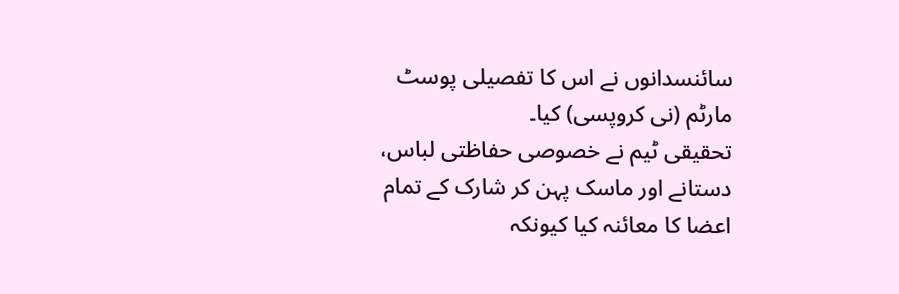سائنسدانوں نے اس کا تفصیلی پوسٹ مارٹم (نی کروپسی) کیا۔
تحقیقی ٹیم نے خصوصی حفاظتی لباس، دستانے اور ماسک پہن کر شارک کے تمام اعضا کا معائنہ کیا کیونکہ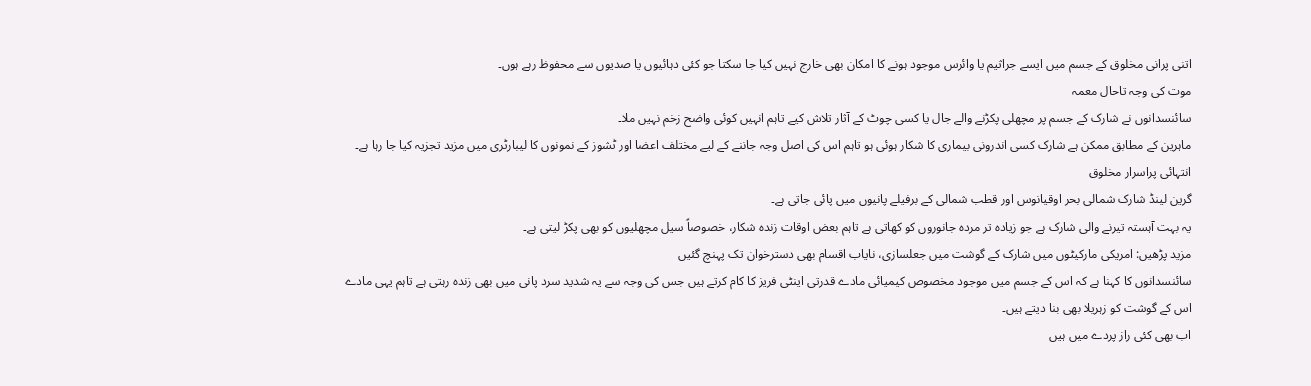اتنی پرانی مخلوق کے جسم میں ایسے جراثیم یا وائرس موجود ہونے کا امکان بھی خارج نہیں کیا جا سکتا جو کئی دہائیوں یا صدیوں سے محفوظ رہے ہوں۔
موت کی وجہ تاحال معمہ
سائنسدانوں نے شارک کے جسم پر مچھلی پکڑنے والے جال یا کسی چوٹ کے آثار تلاش کیے تاہم انہیں کوئی واضح زخم نہیں ملا۔
ماہرین کے مطابق ممکن ہے شارک کسی اندرونی بیماری کا شکار ہوئی ہو تاہم اس کی اصل وجہ جاننے کے لیے مختلف اعضا اور ٹشوز کے نمونوں کا لیبارٹری میں مزید تجزیہ کیا جا رہا ہے۔
انتہائی پراسرار مخلوق
گرین لینڈ شارک شمالی بحر اوقیانوس اور قطب شمالی کے برفیلے پانیوں میں پائی جاتی ہے۔
یہ بہت آہستہ تیرنے والی شارک ہے جو زیادہ تر مردہ جانوروں کو کھاتی ہے تاہم بعض اوقات زندہ شکار، خصوصاً سیل مچھلیوں کو بھی پکڑ لیتی ہے۔
مزید پڑھیں: امریکی مارکیٹوں میں شارک کے گوشت میں جعلسازی، نایاب اقسام بھی دسترخوان تک پہنچ گئیں
سائنسدانوں کا کہنا ہے کہ اس کے جسم میں موجود مخصوص کیمیائی مادے قدرتی اینٹی فریز کا کام کرتے ہیں جس کی وجہ سے یہ شدید سرد پانی میں بھی زندہ رہتی ہے تاہم یہی مادے اس کے گوشت کو زہریلا بھی بنا دیتے ہیں۔
اب بھی کئی راز پردے میں ہیں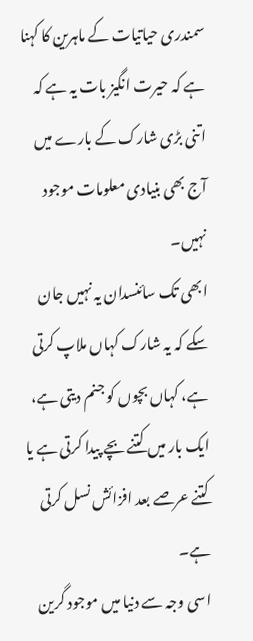سمندری حیاتیات کے ماہرین کا کہنا ہے کہ حیرت انگیز بات یہ ہے کہ اتنی بڑی شارک کے بارے میں آج بھی بنیادی معلومات موجود نہیں۔
ابھی تک سائنسدان یہ نہیں جان سکے کہ یہ شارک کہاں ملاپ کرتی ہے، کہاں بچوں کو جنم دیتی ہے، ایک بار میں کتنے بچے پیدا کرتی ہے یا کتنے عرصے بعد افزائش نسل کرتی ہے۔
اسی وجہ سے دنیا میں موجود گرین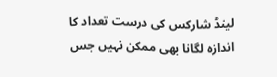لینڈ شارکس کی درست تعداد کا اندازہ لگانا بھی ممکن نہیں جس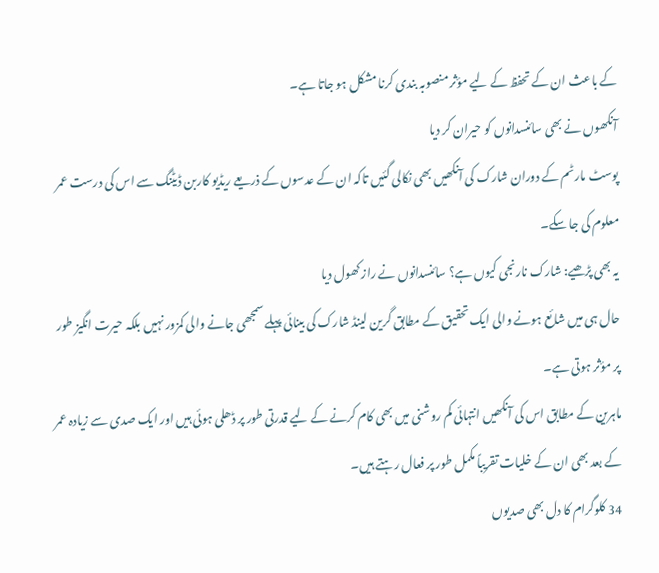کے باعث ان کے تحفظ کے لیے مؤثر منصوبہ بندی کرنا مشکل ہو جاتا ہے۔
آنکھوں نے بھی سائنسدانوں کو حیران کر دیا
پوسٹ مارٹم کے دوران شارک کی آنکھیں بھی نکالی گئیں تاکہ ان کے عدسوں کے ذریعے ریڈیو کاربن ڈیٹنگ سے اس کی درست عمر معلوم کی جا سکے۔
یہ بھی پڑھیے: شارک نارنجی کیوں ہے؟ سائنسدانوں نے راز کھول دیا
حال ہی میں شائع ہونے والی ایک تحقیق کے مطابق گرین لینڈ شارک کی بینائی پہلے سمجھی جانے والی کمزور نہیں بلکہ حیرت انگیز طور پر مؤثر ہوتی ہے۔
ماہرین کے مطابق اس کی آنکھیں انتہائی کم روشنی میں بھی کام کرنے کے لیے قدرتی طور پر ڈھلی ہوئی ہیں اور ایک صدی سے زیادہ عمر کے بعد بھی ان کے خلیات تقریباً مکمل طور پر فعال رہتے ہیں۔
34 کلوگرام کا دل بھی صدیوں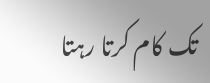تک کام کرتا رہتا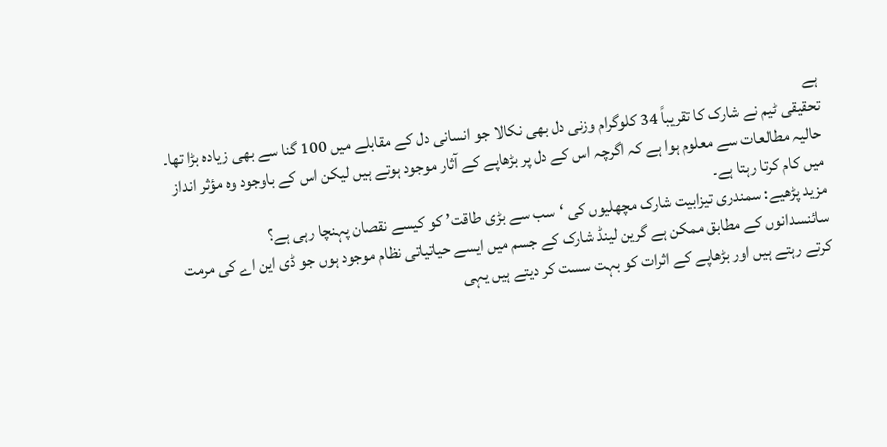ہے
تحقیقی ٹیم نے شارک کا تقریباً 34 کلوگرام وزنی دل بھی نکالا جو انسانی دل کے مقابلے میں 100 گنا سے بھی زیادہ بڑا تھا۔
حالیہ مطالعات سے معلوم ہوا ہے کہ اگرچہ اس کے دل پر بڑھاپے کے آثار موجود ہوتے ہیں لیکن اس کے باوجود وہ مؤثر انداز میں کام کرتا رہتا ہے۔
مزید پڑھیے: سمندری تیزابیت شارک مچھلیوں کی ‘سب سے بڑی طاقت’ کو کیسے نقصان پہنچا رہی ہے؟
سائنسدانوں کے مطابق ممکن ہے گرین لینڈ شارک کے جسم میں ایسے حیاتیاتی نظام موجود ہوں جو ڈی این اے کی مرمت کرتے رہتے ہیں اور بڑھاپے کے اثرات کو بہت سست کر دیتے ہیں یہی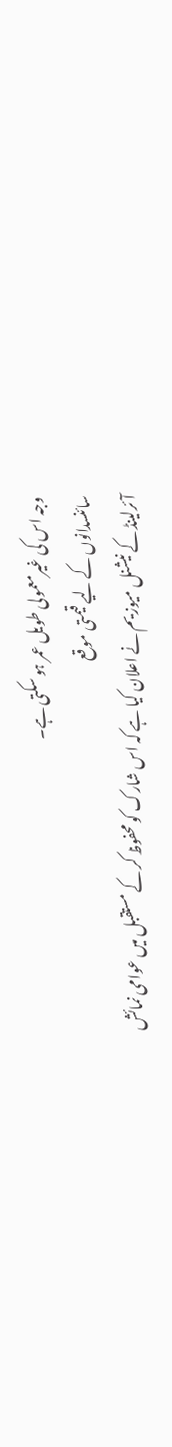وجہ اس کی غیرمعمولی طویل عمر ہو سکتی ہے۔
سائنسدانوں کے لیے قیمتی موقع
آئرلینڈ کے نیشنل میوزیم نے اعلان کیا ہے کہ اس شارک کو محفوظ کر کے مستقبل میں عوامی نمائش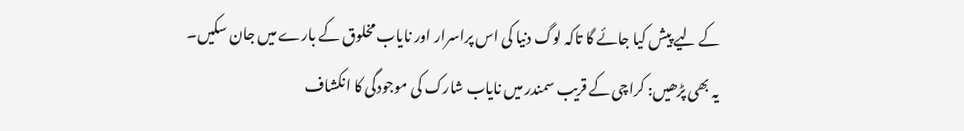کے لیے پیش کیا جائے گا تاکہ لوگ دنیا کی اس پراسرار اور نایاب مخلوق کے بارے میں جان سکیں۔
یہ بھی پڑھیں: کراچی کے قریب سمندر میں نایاب شارک کی موجودگی کا انکشاف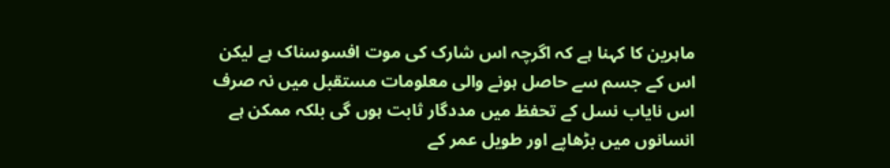ماہرین کا کہنا ہے کہ اگرچہ اس شارک کی موت افسوسناک ہے لیکن اس کے جسم سے حاصل ہونے والی معلومات مستقبل میں نہ صرف اس نایاب نسل کے تحفظ میں مددگار ثابت ہوں گی بلکہ ممکن ہے انسانوں میں بڑھاپے اور طویل عمر کے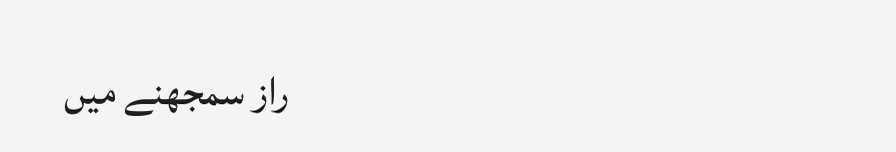راز سمجھنے میں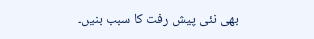بھی نئی پیش رفت کا سبب بنیں۔